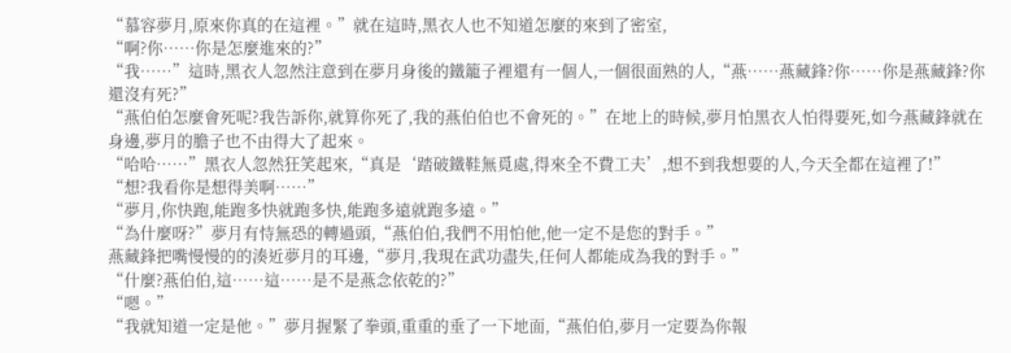“慕容夢月,原來你真的在這裡。”就在這時,黑衣人也不知道怎麼的來到了密室,
“啊?你……你是怎麼進來的?”
“我……”這時,黑衣人忽然注意到在夢月身後的鐵籠子裡還有一個人,一個很面熟的人,“燕……燕藏鋒?你……你是燕藏鋒?你還沒有死?”
“燕伯伯怎麼會死呢?我告訴你,就算你死了,我的燕伯伯也不會死的。”在地上的時候,夢月怕黑衣人怕得要死,如今燕藏鋒就在身邊,夢月的膽子也不由得大了起來。
“哈哈……”黑衣人忽然狂笑起來,“真是‘踏破鐵鞋無覓處,得來全不費工夫’,想不到我想要的人,今天全都在這裡了!”
“想?我看你是想得美啊……”
“夢月,你快跑,能跑多快就跑多快,能跑多遠就跑多遠。”
“為什麼呀?”夢月有恃無恐的轉過頭,“燕伯伯,我們不用怕他,他一定不是您的對手。”
燕藏鋒把嘴慢慢的的湊近夢月的耳邊,“夢月,我現在武功盡失,任何人都能成為我的對手。”
“什麼?燕伯伯,這……這……是不是燕念依乾的?”
“嗯。”
“我就知道一定是他。”夢月握緊了拳頭,重重的垂了一下地面,“燕伯伯,夢月一定要為你報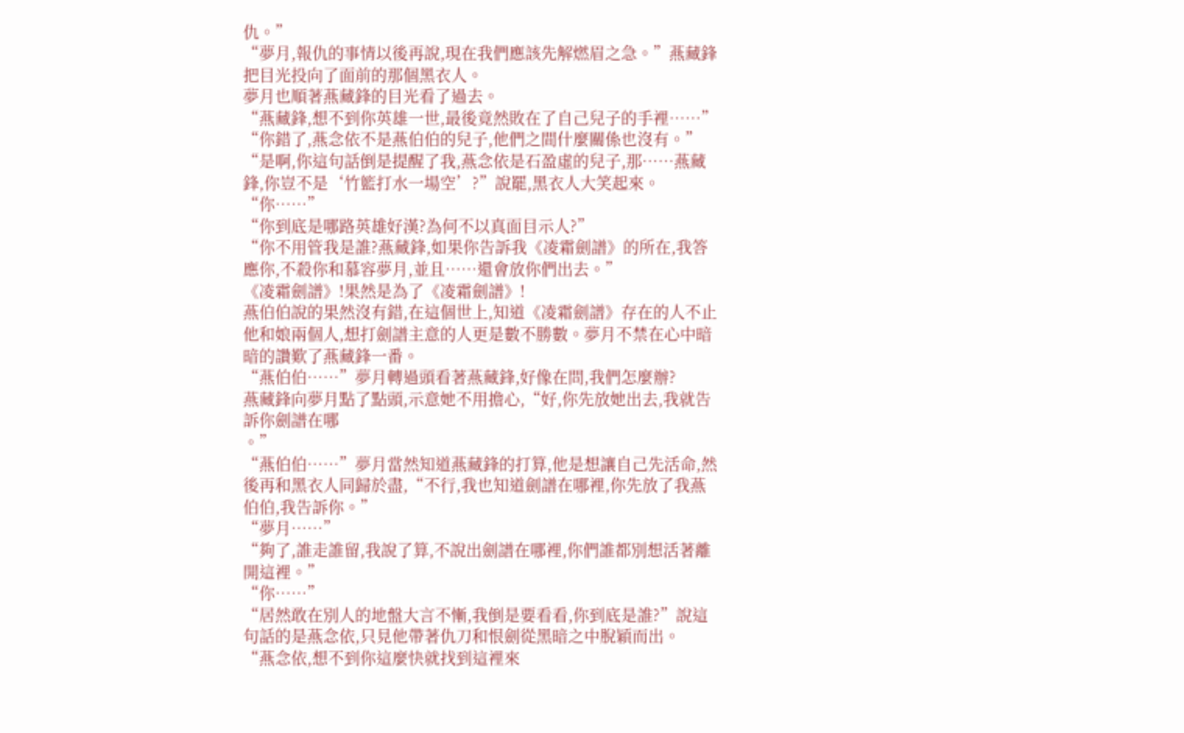仇。”
“夢月,報仇的事情以後再說,現在我們應該先解燃眉之急。”燕藏鋒把目光投向了面前的那個黑衣人。
夢月也順著燕藏鋒的目光看了過去。
“燕藏鋒,想不到你英雄一世,最後竟然敗在了自己兒子的手裡……”
“你錯了,燕念依不是燕伯伯的兒子,他們之間什麼關係也沒有。”
“是啊,你這句話倒是提醒了我,燕念依是石盈虛的兒子,那……燕藏鋒,你豈不是‘竹籃打水一場空’?”說罷,黑衣人大笑起來。
“你……”
“你到底是哪路英雄好漢?為何不以真面目示人?”
“你不用管我是誰?燕藏鋒,如果你告訴我《凌霜劍譜》的所在,我答應你,不殺你和慕容夢月,並且……還會放你們出去。”
《凌霜劍譜》!果然是為了《凌霜劍譜》!
燕伯伯說的果然沒有錯,在這個世上,知道《凌霜劍譜》存在的人不止他和娘兩個人,想打劍譜主意的人更是數不勝數。夢月不禁在心中暗暗的讚歎了燕藏鋒一番。
“燕伯伯……”夢月轉過頭看著燕藏鋒,好像在問,我們怎麼辦?
燕藏鋒向夢月點了點頭,示意她不用擔心,“好,你先放她出去,我就告訴你劍譜在哪
。”
“燕伯伯……”夢月當然知道燕藏鋒的打算,他是想讓自己先活命,然後再和黑衣人同歸於盡,“不行,我也知道劍譜在哪裡,你先放了我燕伯伯,我告訴你。”
“夢月……”
“夠了,誰走誰留,我說了算,不說出劍譜在哪裡,你們誰都別想活著離開這裡。”
“你……”
“居然敢在別人的地盤大言不慚,我倒是要看看,你到底是誰?”說這句話的是燕念依,只見他帶著仇刀和恨劍從黑暗之中脫穎而出。
“燕念依,想不到你這麼快就找到這裡來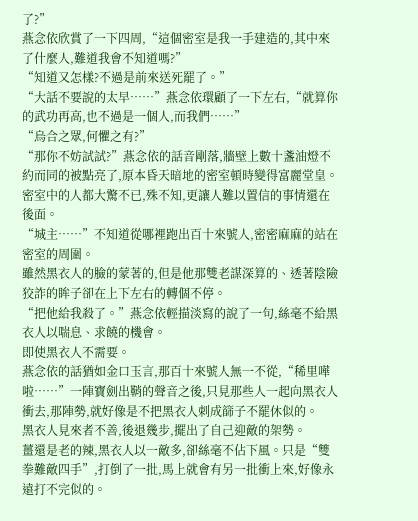了?”
燕念依欣賞了一下四周,“這個密室是我一手建造的,其中來了什麼人,難道我會不知道嗎?”
“知道又怎樣?不過是前來送死罷了。”
“大話不要說的太早……”燕念依環顧了一下左右,“就算你的武功再高,也不過是一個人,而我們……”
“烏合之眾,何懼之有?”
“那你不妨試試?”燕念依的話音剛落,牆壁上數十盞油燈不約而同的被點亮了,原本昏天暗地的密室頓時變得富麗堂皇。
密室中的人都大驚不已,殊不知,更讓人難以置信的事情還在後面。
“城主……”不知道從哪裡跑出百十來號人,密密麻麻的站在密室的周圍。
雖然黑衣人的臉的蒙著的,但是他那雙老謀深算的、透著陰險狡詐的眸子卻在上下左右的轉個不停。
“把他給我殺了。”燕念依輕描淡寫的說了一句,絲毫不給黑衣人以喘息、求饒的機會。
即使黑衣人不需要。
燕念依的話猶如金口玉言,那百十來號人無一不從,“稀里嘩啦……”一陣寶劍出鞘的聲音之後,只見那些人一起向黑衣人衝去,那陣勢,就好像是不把黑衣人刺成篩子不罷休似的。
黑衣人見來者不善,後退幾步,擺出了自己迎敵的架勢。
薑還是老的辣,黑衣人以一敵多,卻絲毫不佔下風。只是“雙拳難敵四手”,打倒了一批,馬上就會有另一批衝上來,好像永遠打不完似的。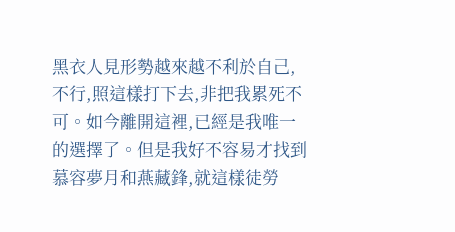黑衣人見形勢越來越不利於自己,不行,照這樣打下去,非把我累死不可。如今離開這裡,已經是我唯一的選擇了。但是我好不容易才找到慕容夢月和燕藏鋒,就這樣徒勞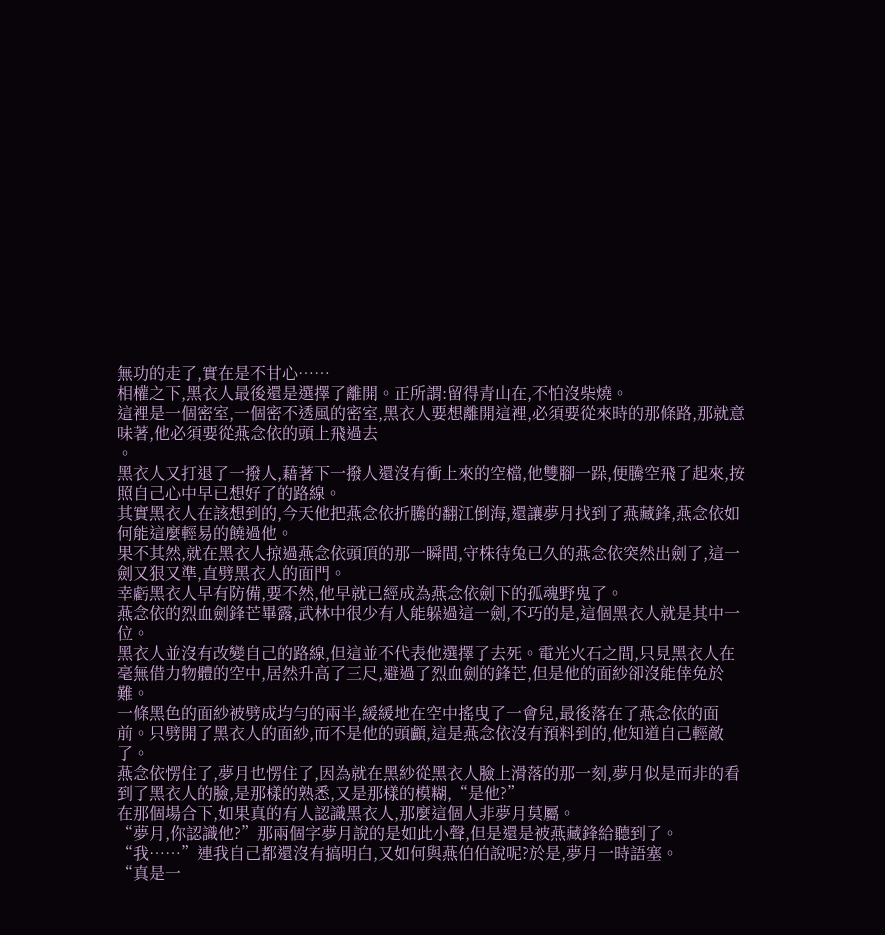無功的走了,實在是不甘心……
相權之下,黑衣人最後還是選擇了離開。正所謂:留得青山在,不怕沒柴燒。
這裡是一個密室,一個密不透風的密室,黑衣人要想離開這裡,必須要從來時的那條路,那就意味著,他必須要從燕念依的頭上飛過去
。
黑衣人又打退了一撥人,藉著下一撥人還沒有衝上來的空檔,他雙腳一跺,便騰空飛了起來,按照自己心中早已想好了的路線。
其實黑衣人在該想到的,今天他把燕念依折騰的翻江倒海,還讓夢月找到了燕藏鋒,燕念依如何能這麼輕易的饒過他。
果不其然,就在黑衣人掠過燕念依頭頂的那一瞬間,守株待兔已久的燕念依突然出劍了,這一劍又狠又準,直劈黑衣人的面門。
幸虧黑衣人早有防備,要不然,他早就已經成為燕念依劍下的孤魂野鬼了。
燕念依的烈血劍鋒芒畢露,武林中很少有人能躲過這一劍,不巧的是,這個黑衣人就是其中一位。
黑衣人並沒有改變自己的路線,但這並不代表他選擇了去死。電光火石之間,只見黑衣人在毫無借力物體的空中,居然升高了三尺,避過了烈血劍的鋒芒,但是他的面紗卻沒能倖免於難。
一條黑色的面紗被劈成均勻的兩半,緩緩地在空中搖曳了一會兒,最後落在了燕念依的面前。只劈開了黑衣人的面紗,而不是他的頭顱,這是燕念依沒有預料到的,他知道自己輕敵了。
燕念依愣住了,夢月也愣住了,因為就在黑紗從黑衣人臉上滑落的那一刻,夢月似是而非的看到了黑衣人的臉,是那樣的熟悉,又是那樣的模糊,“是他?”
在那個場合下,如果真的有人認識黑衣人,那麼這個人非夢月莫屬。
“夢月,你認識他?”那兩個字夢月說的是如此小聲,但是還是被燕藏鋒給聽到了。
“我……”連我自己都還沒有搞明白,又如何與燕伯伯說呢?於是,夢月一時語塞。
“真是一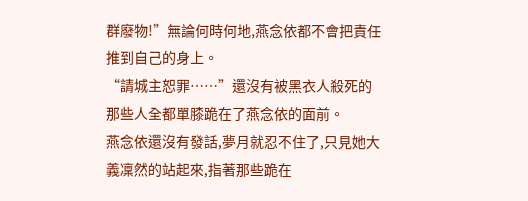群廢物!”無論何時何地,燕念依都不會把責任推到自己的身上。
“請城主恕罪……”還沒有被黑衣人殺死的那些人全都單膝跪在了燕念依的面前。
燕念依還沒有發話,夢月就忍不住了,只見她大義凜然的站起來,指著那些跪在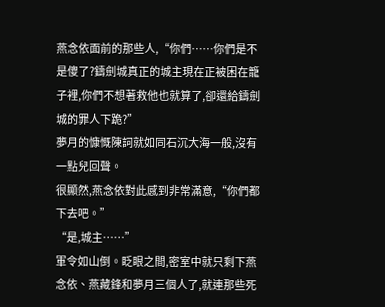燕念依面前的那些人,“你們……你們是不是傻了?鑄劍城真正的城主現在正被困在籠子裡,你們不想著救他也就算了,卻還給鑄劍城的罪人下跪?”
夢月的慷慨陳詞就如同石沉大海一般,沒有一點兒回聲。
很顯然,燕念依對此感到非常滿意,“你們都下去吧。”
“是,城主……”
軍令如山倒。眨眼之間,密室中就只剩下燕念依、燕藏鋒和夢月三個人了,就連那些死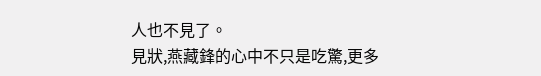人也不見了。
見狀,燕藏鋒的心中不只是吃驚,更多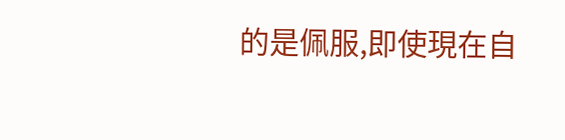的是佩服,即使現在自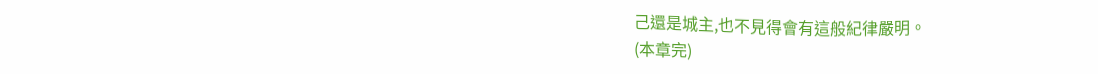己還是城主,也不見得會有這般紀律嚴明。
(本章完)